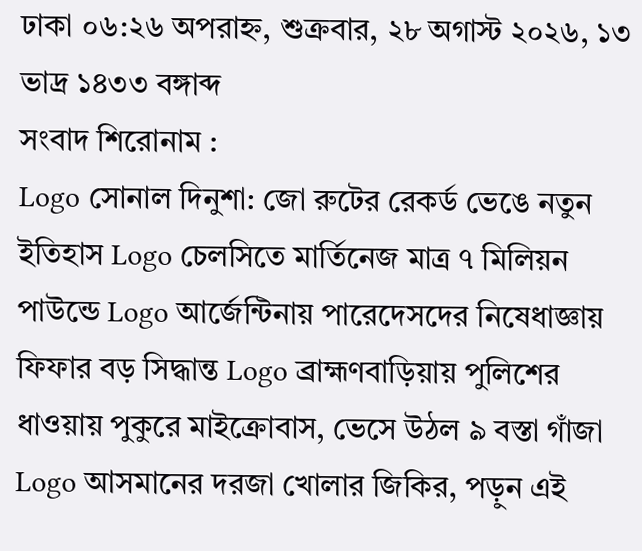ঢাকা ০৬:২৬ অপরাহ্ন, শুক্রবার, ২৮ অগাস্ট ২০২৬, ১৩ ভাদ্র ১৪৩৩ বঙ্গাব্দ
সংবাদ শিরোনাম :
Logo সোনাল দিনুশা: জো রুটের রেকর্ড ভেঙে নতুন ইতিহাস Logo চেলসিতে মার্তিনেজ মাত্র ৭ মিলিয়ন পাউন্ডে Logo আর্জেন্টিনায় পারেদেসদের নিষেধাজ্ঞায় ফিফার বড় সিদ্ধান্ত Logo ব্রাহ্মণবাড়িয়ায় পুলিশের ধাওয়ায় পুকুরে মাইক্রোবাস, ভেসে উঠল ৯ বস্তা গাঁজা Logo আসমানের দরজা খোলার জিকির, পড়ুন এই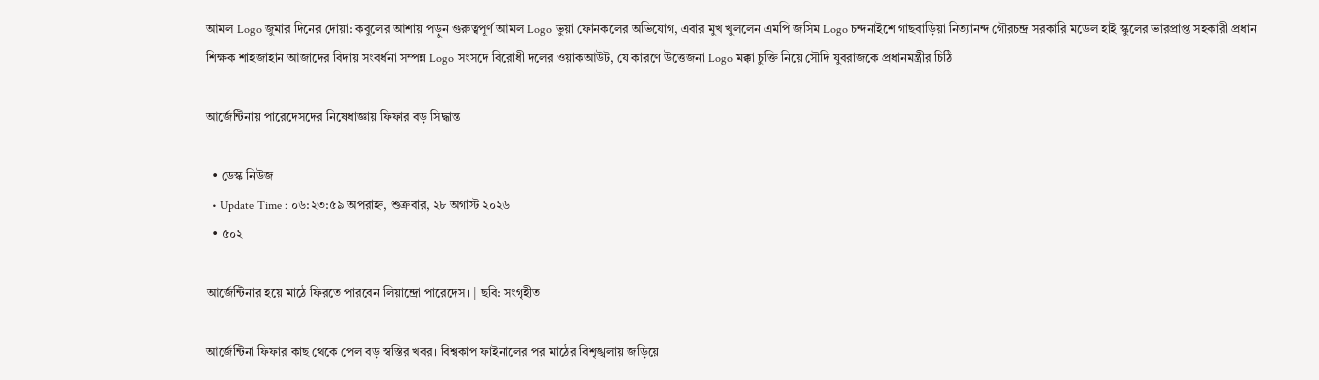আমল Logo জুমার দিনের দোয়া: কবুলের আশায় পড়ুন গুরুত্বপূর্ণ আমল Logo ভুয়া ফোনকলের অভিযোগ, এবার মুখ খুললেন এমপি জসিম Logo চন্দনাইশে গাছবাড়িয়া নিত্যানন্দ গৌরচন্দ্র সরকারি মডেল হাই স্কুলের ভারপ্রাপ্ত সহকারী প্রধান শিক্ষক শাহজাহান আজাদের বিদায় সংবর্ধনা সম্পন্ন Logo সংসদে বিরোধী দলের ওয়াকআউট, যে কারণে উত্তেজনা Logo মক্কা চুক্তি নিয়ে সৌদি যুবরাজকে প্রধানমন্ত্রীর চিঠি

আর্জেন্টিনায় পারেদেসদের নিষেধাজ্ঞায় ফিফার বড় সিদ্ধান্ত

  • ডেস্ক নিউজ
  • Update Time : ০৬:২৩:৫৯ অপরাহ্ন, শুক্রবার, ২৮ অগাস্ট ২০২৬
  • ৫০২

আর্জেন্টিনার হয়ে মাঠে ফিরতে পারবেন লিয়ান্দ্রো পারেদেস। | ছবি: সংগৃহীত

আর্জেন্টিনা ফিফার কাছ থেকে পেল বড় স্বস্তির খবর। বিশ্বকাপ ফাইনালের পর মাঠের বিশৃঙ্খলায় জড়িয়ে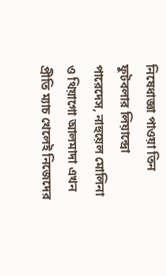নিষেধাজ্ঞা পাওয়া তিন ফুটবলার লিয়ান্দ্রো পারেদেস, নাহুয়েল মোলিনা ও থিয়াগো আলমাদা এখন প্রীতি ম্যাচ খেলেই নিজেদের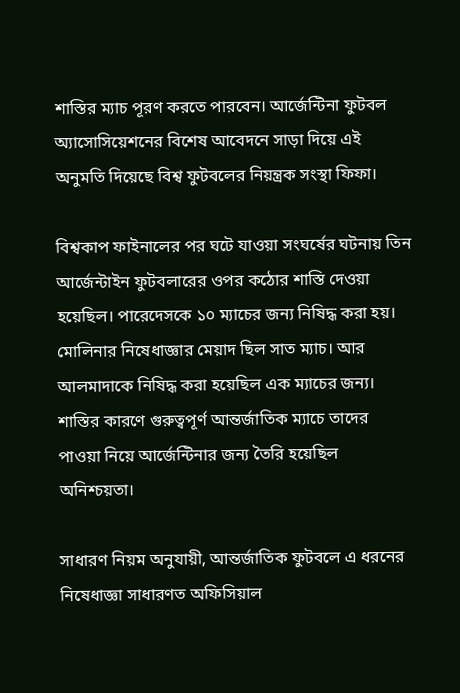শাস্তির ম্যাচ পূরণ করতে পারবেন। আর্জেন্টিনা ফুটবল অ্যাসোসিয়েশনের বিশেষ আবেদনে সাড়া দিয়ে এই অনুমতি দিয়েছে বিশ্ব ফুটবলের নিয়ন্ত্রক সংস্থা ফিফা।

বিশ্বকাপ ফাইনালের পর ঘটে যাওয়া সংঘর্ষের ঘটনায় তিন আর্জেন্টাইন ফুটবলারের ওপর কঠোর শাস্তি দেওয়া হয়েছিল। পারেদেসকে ১০ ম্যাচের জন্য নিষিদ্ধ করা হয়। মোলিনার নিষেধাজ্ঞার মেয়াদ ছিল সাত ম্যাচ। আর আলমাদাকে নিষিদ্ধ করা হয়েছিল এক ম্যাচের জন্য। শাস্তির কারণে গুরুত্বপূর্ণ আন্তর্জাতিক ম্যাচে তাদের পাওয়া নিয়ে আর্জেন্টিনার জন্য তৈরি হয়েছিল অনিশ্চয়তা।

সাধারণ নিয়ম অনুযায়ী, আন্তর্জাতিক ফুটবলে এ ধরনের নিষেধাজ্ঞা সাধারণত অফিসিয়াল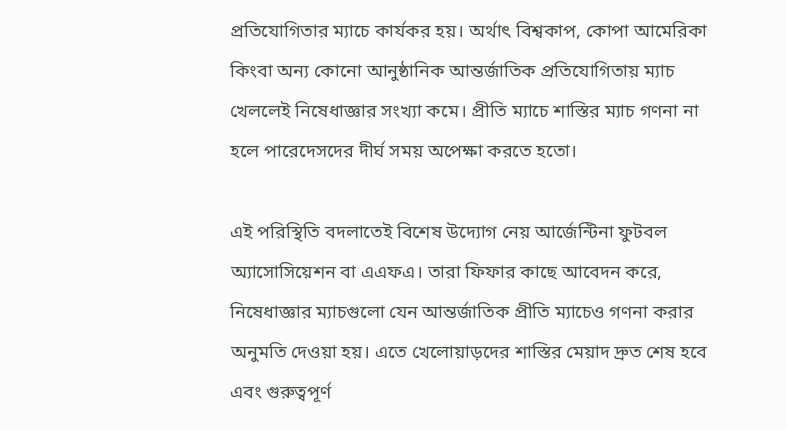প্রতিযোগিতার ম্যাচে কার্যকর হয়। অর্থাৎ বিশ্বকাপ, কোপা আমেরিকা কিংবা অন্য কোনো আনুষ্ঠানিক আন্তর্জাতিক প্রতিযোগিতায় ম্যাচ খেললেই নিষেধাজ্ঞার সংখ্যা কমে। প্রীতি ম্যাচে শাস্তির ম্যাচ গণনা না হলে পারেদেসদের দীর্ঘ সময় অপেক্ষা করতে হতো।

এই পরিস্থিতি বদলাতেই বিশেষ উদ্যোগ নেয় আর্জেন্টিনা ফুটবল অ্যাসোসিয়েশন বা এএফএ। তারা ফিফার কাছে আবেদন করে, নিষেধাজ্ঞার ম্যাচগুলো যেন আন্তর্জাতিক প্রীতি ম্যাচেও গণনা করার অনুমতি দেওয়া হয়। এতে খেলোয়াড়দের শাস্তির মেয়াদ দ্রুত শেষ হবে এবং গুরুত্বপূর্ণ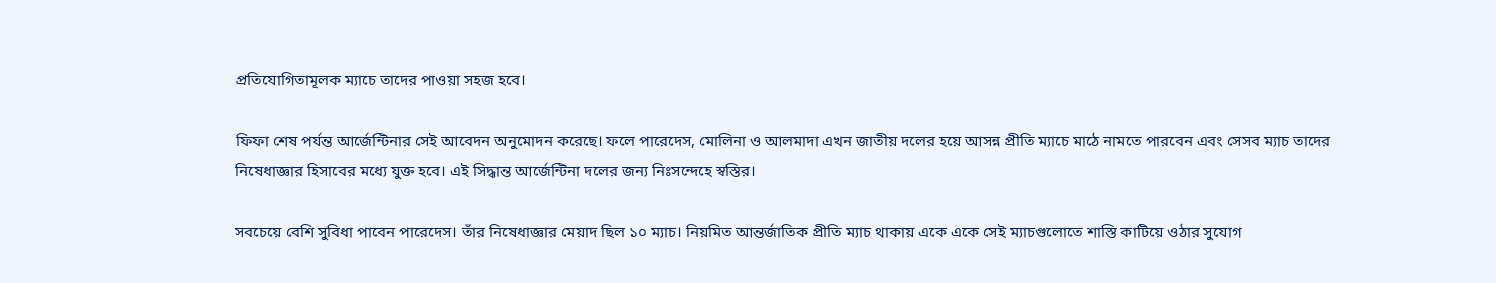প্রতিযোগিতামূলক ম্যাচে তাদের পাওয়া সহজ হবে।

ফিফা শেষ পর্যন্ত আর্জেন্টিনার সেই আবেদন অনুমোদন করেছে। ফলে পারেদেস, মোলিনা ও আলমাদা এখন জাতীয় দলের হয়ে আসন্ন প্রীতি ম্যাচে মাঠে নামতে পারবেন এবং সেসব ম্যাচ তাদের নিষেধাজ্ঞার হিসাবের মধ্যে যুক্ত হবে। এই সিদ্ধান্ত আর্জেন্টিনা দলের জন্য নিঃসন্দেহে স্বস্তির।

সবচেয়ে বেশি সুবিধা পাবেন পারেদেস। তাঁর নিষেধাজ্ঞার মেয়াদ ছিল ১০ ম্যাচ। নিয়মিত আন্তর্জাতিক প্রীতি ম্যাচ থাকায় একে একে সেই ম্যাচগুলোতে শাস্তি কাটিয়ে ওঠার সুযোগ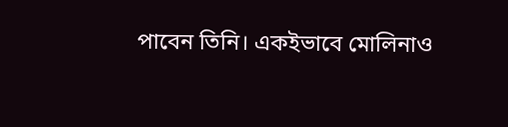পাবেন তিনি। একইভাবে মোলিনাও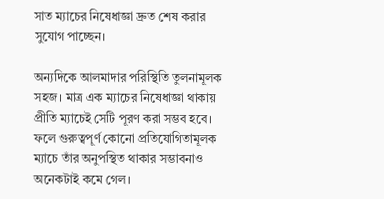সাত ম্যাচের নিষেধাজ্ঞা দ্রুত শেষ করার সুযোগ পাচ্ছেন।

অন্যদিকে আলমাদার পরিস্থিতি তুলনামূলক সহজ। মাত্র এক ম্যাচের নিষেধাজ্ঞা থাকায় প্রীতি ম্যাচেই সেটি পূরণ করা সম্ভব হবে। ফলে গুরুত্বপূর্ণ কোনো প্রতিযোগিতামূলক ম্যাচে তাঁর অনুপস্থিত থাকার সম্ভাবনাও অনেকটাই কমে গেল।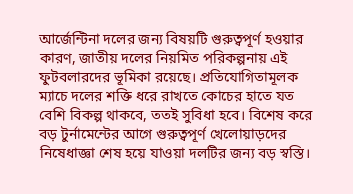আর্জেন্টিনা দলের জন্য বিষয়টি গুরুত্বপূর্ণ হওয়ার কারণ, জাতীয় দলের নিয়মিত পরিকল্পনায় এই ফুটবলারদের ভূমিকা রয়েছে। প্রতিযোগিতামূলক ম্যাচে দলের শক্তি ধরে রাখতে কোচের হাতে যত বেশি বিকল্প থাকবে, ততই সুবিধা হবে। বিশেষ করে বড় টুর্নামেন্টের আগে গুরুত্বপূর্ণ খেলোয়াড়দের নিষেধাজ্ঞা শেষ হয়ে যাওয়া দলটির জন্য বড় স্বস্তি।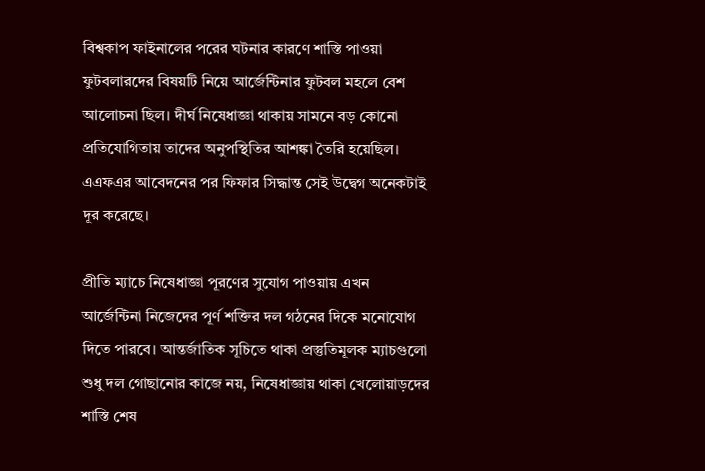বিশ্বকাপ ফাইনালের পরের ঘটনার কারণে শাস্তি পাওয়া ফুটবলারদের বিষয়টি নিয়ে আর্জেন্টিনার ফুটবল মহলে বেশ আলোচনা ছিল। দীর্ঘ নিষেধাজ্ঞা থাকায় সামনে বড় কোনো প্রতিযোগিতায় তাদের অনুপস্থিতির আশঙ্কা তৈরি হয়েছিল। এএফএর আবেদনের পর ফিফার সিদ্ধান্ত সেই উদ্বেগ অনেকটাই দূর করেছে।

প্রীতি ম্যাচে নিষেধাজ্ঞা পূরণের সুযোগ পাওয়ায় এখন আর্জেন্টিনা নিজেদের পূর্ণ শক্তির দল গঠনের দিকে মনোযোগ দিতে পারবে। আন্তর্জাতিক সূচিতে থাকা প্রস্তুতিমূলক ম্যাচগুলো শুধু দল গোছানোর কাজে নয়, নিষেধাজ্ঞায় থাকা খেলোয়াড়দের শাস্তি শেষ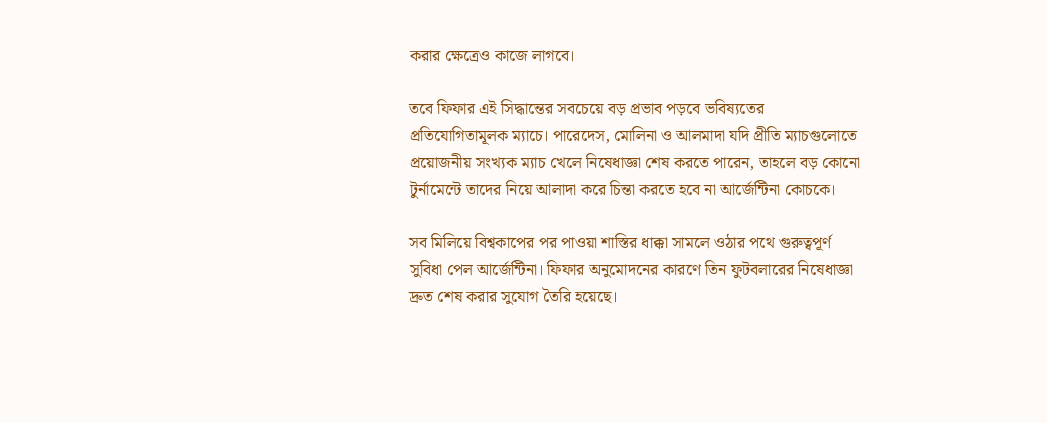করার ক্ষেত্রেও কাজে লাগবে।

তবে ফিফার এই সিদ্ধান্তের সবচেয়ে বড় প্রভাব পড়বে ভবিষ্যতের প্রতিযোগিতামূলক ম্যাচে। পারেদেস, মোলিনা ও আলমাদা যদি প্রীতি ম্যাচগুলোতে প্রয়োজনীয় সংখ্যক ম্যাচ খেলে নিষেধাজ্ঞা শেষ করতে পারেন, তাহলে বড় কোনো টুর্নামেন্টে তাদের নিয়ে আলাদা করে চিন্তা করতে হবে না আর্জেন্টিনা কোচকে।

সব মিলিয়ে বিশ্বকাপের পর পাওয়া শাস্তির ধাক্কা সামলে ওঠার পথে গুরুত্বপূর্ণ সুবিধা পেল আর্জেন্টিনা। ফিফার অনুমোদনের কারণে তিন ফুটবলারের নিষেধাজ্ঞা দ্রুত শেষ করার সুযোগ তৈরি হয়েছে।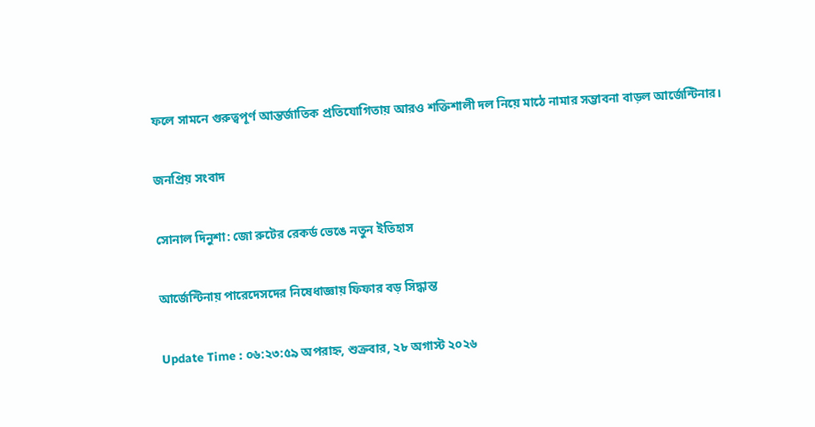ফলে সামনে গুরুত্বপূর্ণ আন্তর্জাতিক প্রতিযোগিতায় আরও শক্তিশালী দল নিয়ে মাঠে নামার সম্ভাবনা বাড়ল আর্জেন্টিনার।

জনপ্রিয় সংবাদ

সোনাল দিনুশা: জো রুটের রেকর্ড ভেঙে নতুন ইতিহাস

আর্জেন্টিনায় পারেদেসদের নিষেধাজ্ঞায় ফিফার বড় সিদ্ধান্ত

Update Time : ০৬:২৩:৫৯ অপরাহ্ন, শুক্রবার, ২৮ অগাস্ট ২০২৬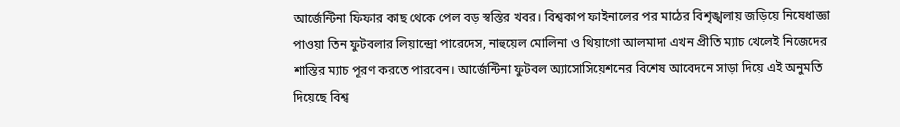আর্জেন্টিনা ফিফার কাছ থেকে পেল বড় স্বস্তির খবর। বিশ্বকাপ ফাইনালের পর মাঠের বিশৃঙ্খলায় জড়িয়ে নিষেধাজ্ঞা পাওয়া তিন ফুটবলার লিয়ান্দ্রো পারেদেস, নাহুয়েল মোলিনা ও থিয়াগো আলমাদা এখন প্রীতি ম্যাচ খেলেই নিজেদের শাস্তির ম্যাচ পূরণ করতে পারবেন। আর্জেন্টিনা ফুটবল অ্যাসোসিয়েশনের বিশেষ আবেদনে সাড়া দিয়ে এই অনুমতি দিয়েছে বিশ্ব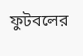ফুটবলের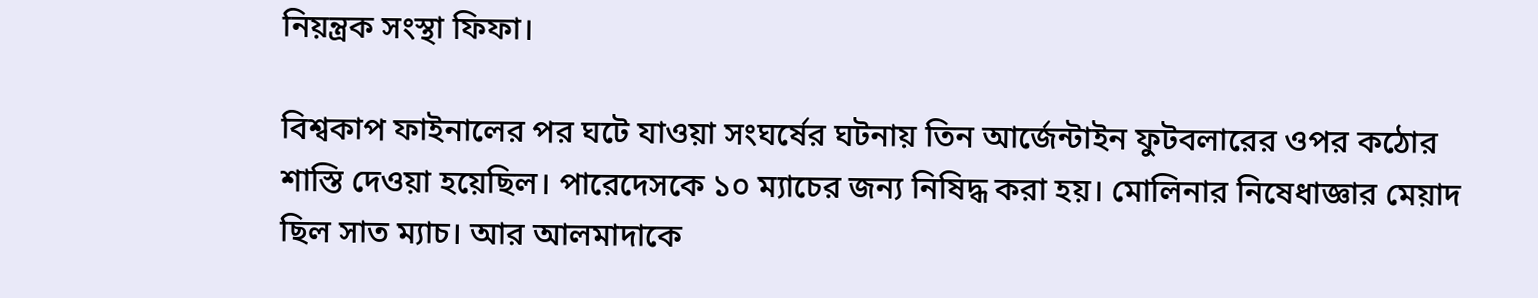নিয়ন্ত্রক সংস্থা ফিফা।

বিশ্বকাপ ফাইনালের পর ঘটে যাওয়া সংঘর্ষের ঘটনায় তিন আর্জেন্টাইন ফুটবলারের ওপর কঠোর শাস্তি দেওয়া হয়েছিল। পারেদেসকে ১০ ম্যাচের জন্য নিষিদ্ধ করা হয়। মোলিনার নিষেধাজ্ঞার মেয়াদ ছিল সাত ম্যাচ। আর আলমাদাকে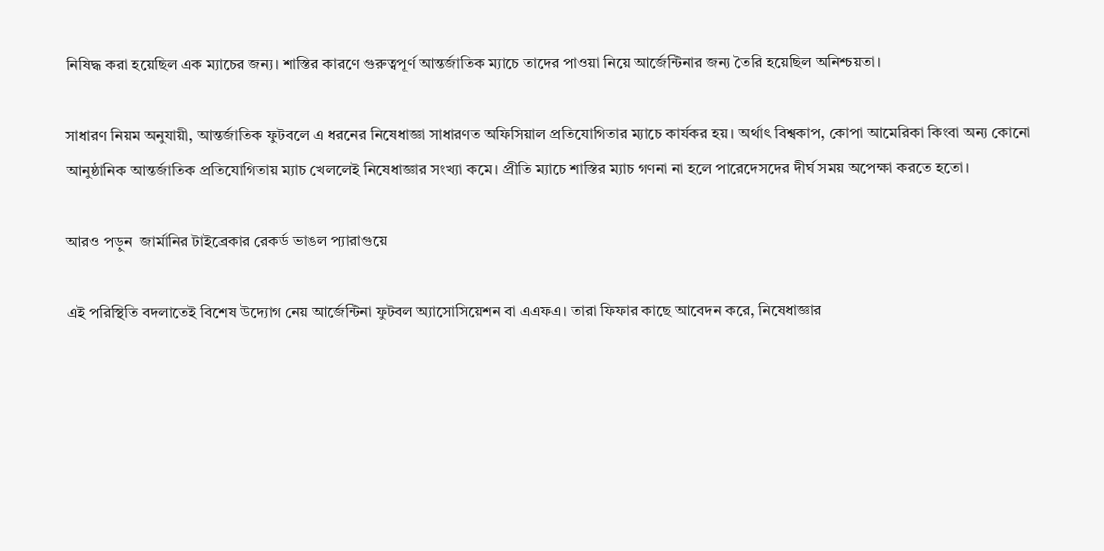নিষিদ্ধ করা হয়েছিল এক ম্যাচের জন্য। শাস্তির কারণে গুরুত্বপূর্ণ আন্তর্জাতিক ম্যাচে তাদের পাওয়া নিয়ে আর্জেন্টিনার জন্য তৈরি হয়েছিল অনিশ্চয়তা।

সাধারণ নিয়ম অনুযায়ী, আন্তর্জাতিক ফুটবলে এ ধরনের নিষেধাজ্ঞা সাধারণত অফিসিয়াল প্রতিযোগিতার ম্যাচে কার্যকর হয়। অর্থাৎ বিশ্বকাপ, কোপা আমেরিকা কিংবা অন্য কোনো আনুষ্ঠানিক আন্তর্জাতিক প্রতিযোগিতায় ম্যাচ খেললেই নিষেধাজ্ঞার সংখ্যা কমে। প্রীতি ম্যাচে শাস্তির ম্যাচ গণনা না হলে পারেদেসদের দীর্ঘ সময় অপেক্ষা করতে হতো।

আরও পড়ুন  জার্মানির টাইব্রেকার রেকর্ড ভাঙল প্যারাগুয়ে

এই পরিস্থিতি বদলাতেই বিশেষ উদ্যোগ নেয় আর্জেন্টিনা ফুটবল অ্যাসোসিয়েশন বা এএফএ। তারা ফিফার কাছে আবেদন করে, নিষেধাজ্ঞার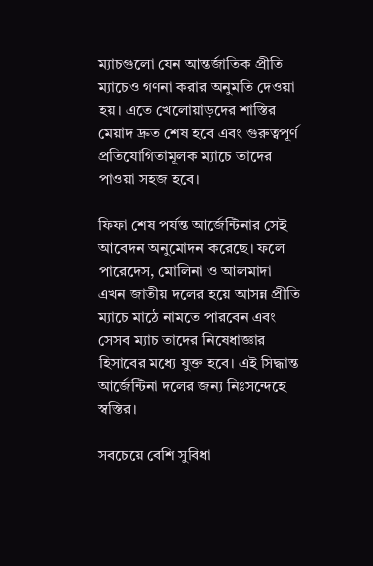ম্যাচগুলো যেন আন্তর্জাতিক প্রীতি ম্যাচেও গণনা করার অনুমতি দেওয়া হয়। এতে খেলোয়াড়দের শাস্তির মেয়াদ দ্রুত শেষ হবে এবং গুরুত্বপূর্ণ প্রতিযোগিতামূলক ম্যাচে তাদের পাওয়া সহজ হবে।

ফিফা শেষ পর্যন্ত আর্জেন্টিনার সেই আবেদন অনুমোদন করেছে। ফলে পারেদেস, মোলিনা ও আলমাদা এখন জাতীয় দলের হয়ে আসন্ন প্রীতি ম্যাচে মাঠে নামতে পারবেন এবং সেসব ম্যাচ তাদের নিষেধাজ্ঞার হিসাবের মধ্যে যুক্ত হবে। এই সিদ্ধান্ত আর্জেন্টিনা দলের জন্য নিঃসন্দেহে স্বস্তির।

সবচেয়ে বেশি সুবিধা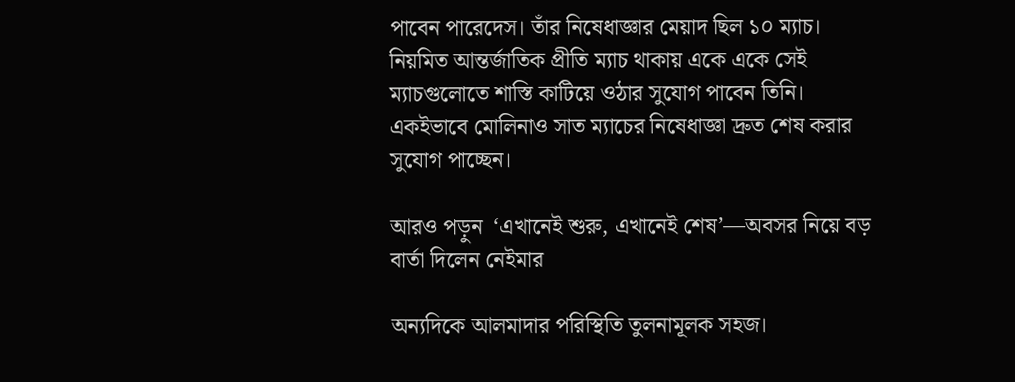পাবেন পারেদেস। তাঁর নিষেধাজ্ঞার মেয়াদ ছিল ১০ ম্যাচ। নিয়মিত আন্তর্জাতিক প্রীতি ম্যাচ থাকায় একে একে সেই ম্যাচগুলোতে শাস্তি কাটিয়ে ওঠার সুযোগ পাবেন তিনি। একইভাবে মোলিনাও সাত ম্যাচের নিষেধাজ্ঞা দ্রুত শেষ করার সুযোগ পাচ্ছেন।

আরও পড়ুন  ‘এখানেই শুরু, এখানেই শেষ’—অবসর নিয়ে বড় বার্তা দিলেন নেইমার

অন্যদিকে আলমাদার পরিস্থিতি তুলনামূলক সহজ।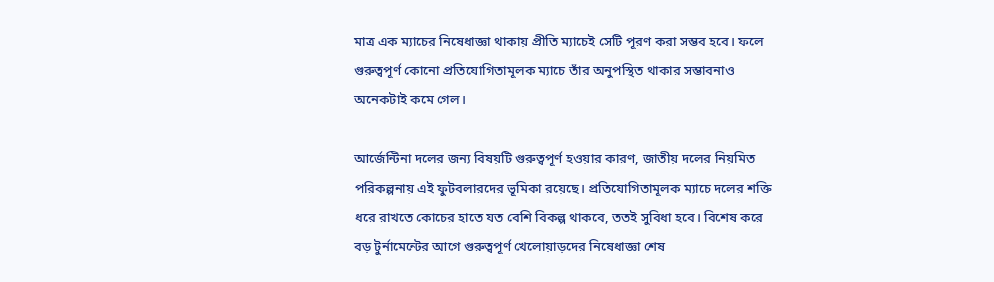মাত্র এক ম্যাচের নিষেধাজ্ঞা থাকায় প্রীতি ম্যাচেই সেটি পূরণ করা সম্ভব হবে। ফলে গুরুত্বপূর্ণ কোনো প্রতিযোগিতামূলক ম্যাচে তাঁর অনুপস্থিত থাকার সম্ভাবনাও অনেকটাই কমে গেল।

আর্জেন্টিনা দলের জন্য বিষয়টি গুরুত্বপূর্ণ হওয়ার কারণ, জাতীয় দলের নিয়মিত পরিকল্পনায় এই ফুটবলারদের ভূমিকা রয়েছে। প্রতিযোগিতামূলক ম্যাচে দলের শক্তি ধরে রাখতে কোচের হাতে যত বেশি বিকল্প থাকবে, ততই সুবিধা হবে। বিশেষ করে বড় টুর্নামেন্টের আগে গুরুত্বপূর্ণ খেলোয়াড়দের নিষেধাজ্ঞা শেষ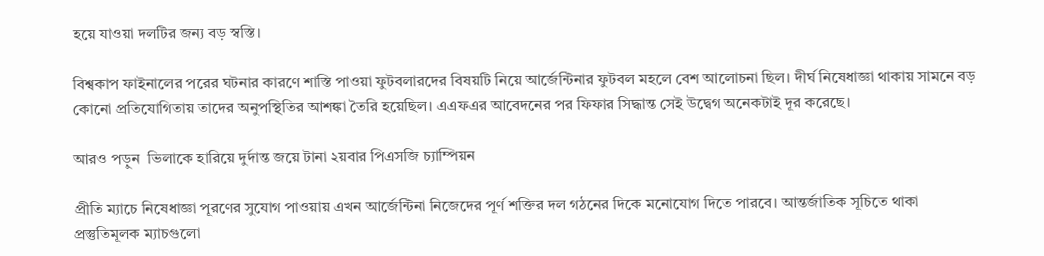হয়ে যাওয়া দলটির জন্য বড় স্বস্তি।

বিশ্বকাপ ফাইনালের পরের ঘটনার কারণে শাস্তি পাওয়া ফুটবলারদের বিষয়টি নিয়ে আর্জেন্টিনার ফুটবল মহলে বেশ আলোচনা ছিল। দীর্ঘ নিষেধাজ্ঞা থাকায় সামনে বড় কোনো প্রতিযোগিতায় তাদের অনুপস্থিতির আশঙ্কা তৈরি হয়েছিল। এএফএর আবেদনের পর ফিফার সিদ্ধান্ত সেই উদ্বেগ অনেকটাই দূর করেছে।

আরও পড়ুন  ভিলাকে হারিয়ে দুর্দান্ত জয়ে টানা ২য়বার পিএসজি চ্যাম্পিয়ন

প্রীতি ম্যাচে নিষেধাজ্ঞা পূরণের সুযোগ পাওয়ায় এখন আর্জেন্টিনা নিজেদের পূর্ণ শক্তির দল গঠনের দিকে মনোযোগ দিতে পারবে। আন্তর্জাতিক সূচিতে থাকা প্রস্তুতিমূলক ম্যাচগুলো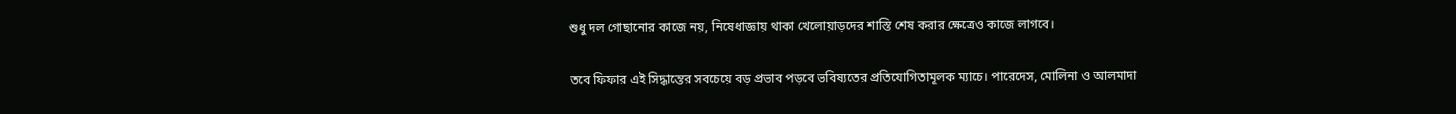শুধু দল গোছানোর কাজে নয়, নিষেধাজ্ঞায় থাকা খেলোয়াড়দের শাস্তি শেষ করার ক্ষেত্রেও কাজে লাগবে।

তবে ফিফার এই সিদ্ধান্তের সবচেয়ে বড় প্রভাব পড়বে ভবিষ্যতের প্রতিযোগিতামূলক ম্যাচে। পারেদেস, মোলিনা ও আলমাদা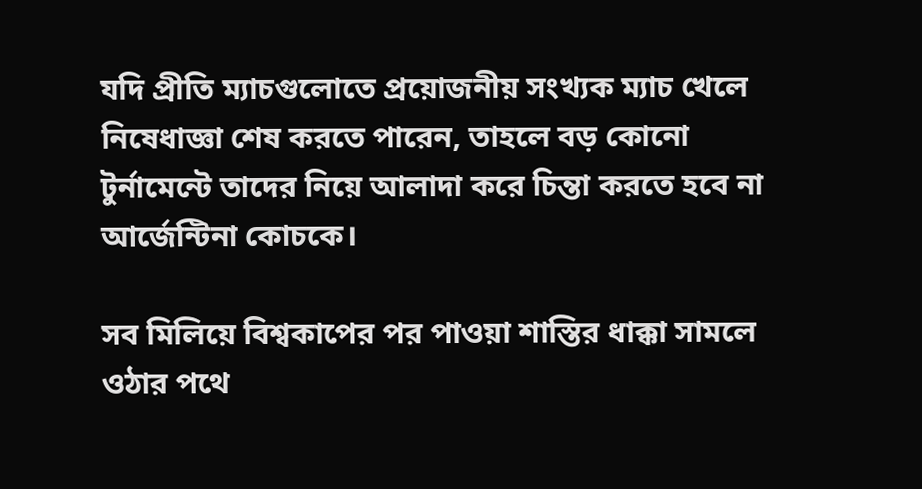যদি প্রীতি ম্যাচগুলোতে প্রয়োজনীয় সংখ্যক ম্যাচ খেলে নিষেধাজ্ঞা শেষ করতে পারেন, তাহলে বড় কোনো টুর্নামেন্টে তাদের নিয়ে আলাদা করে চিন্তা করতে হবে না আর্জেন্টিনা কোচকে।

সব মিলিয়ে বিশ্বকাপের পর পাওয়া শাস্তির ধাক্কা সামলে ওঠার পথে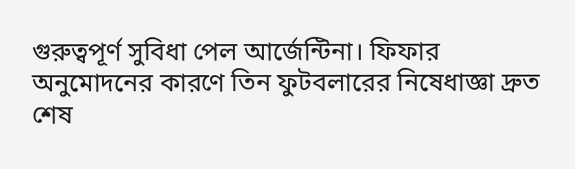গুরুত্বপূর্ণ সুবিধা পেল আর্জেন্টিনা। ফিফার অনুমোদনের কারণে তিন ফুটবলারের নিষেধাজ্ঞা দ্রুত শেষ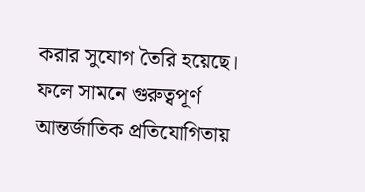করার সুযোগ তৈরি হয়েছে। ফলে সামনে গুরুত্বপূর্ণ আন্তর্জাতিক প্রতিযোগিতায়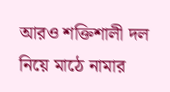আরও শক্তিশালী দল নিয়ে মাঠে নামার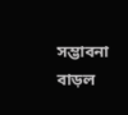সম্ভাবনা বাড়ল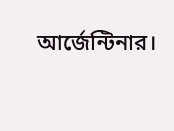আর্জেন্টিনার।